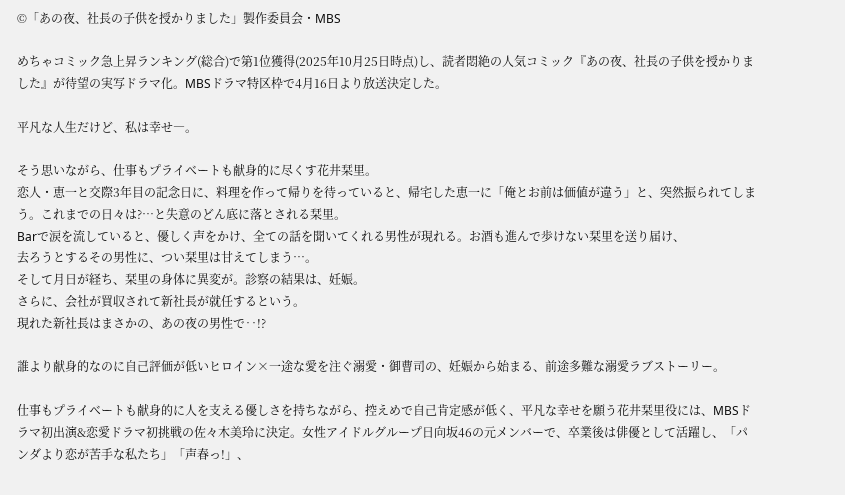©「あの夜、社長の子供を授かりました」製作委員会・MBS

めちゃコミック急上昇ランキング(総合)で第1位獲得(2025年10月25日時点)し、読者悶絶の人気コミック『あの夜、社長の子供を授かりました』が待望の実写ドラマ化。MBSドラマ特区枠で4月16日より放送決定した。

平凡な人生だけど、私は幸せ―。

そう思いながら、仕事もプライベートも献身的に尽くす花井栞里。
恋人・恵一と交際3年目の記念日に、料理を作って帰りを待っていると、帰宅した恵一に「俺とお前は価値が違う」と、突然振られてしまう。これまでの日々は?…と失意のどん底に落とされる栞里。
Barで涙を流していると、優しく声をかけ、全ての話を聞いてくれる男性が現れる。お酒も進んで歩けない栞里を送り届け、
去ろうとするその男性に、つい栞里は甘えてしまう…。
そして月日が経ち、栞里の身体に異変が。診察の結果は、妊娠。
さらに、会社が買収されて新社長が就任するという。
現れた新社長はまさかの、あの夜の男性で‥!?

誰より献身的なのに自己評価が低いヒロイン×一途な愛を注ぐ溺愛・御曹司の、妊娠から始まる、前途多難な溺愛ラブストーリー。

仕事もプライベートも献身的に人を支える優しさを持ちながら、控えめで自己肯定感が低く、平凡な幸せを願う花井栞里役には、MBSドラマ初出演&恋愛ドラマ初挑戦の佐々木美玲に決定。女性アイドルグループ日向坂46の元メンバーで、卒業後は俳優として活躍し、「パンダより恋が苦手な私たち」「声春っ!」、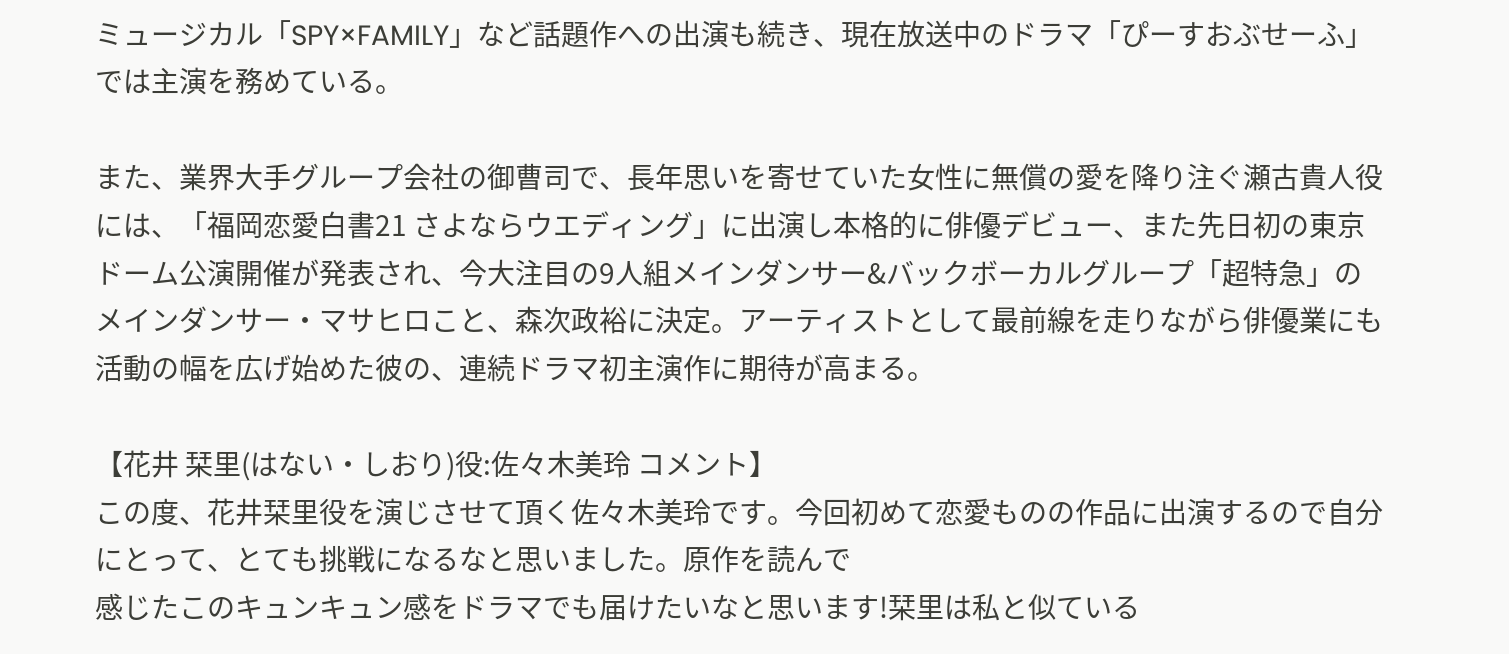ミュージカル「SPY×FAMILY」など話題作への出演も続き、現在放送中のドラマ「ぴーすおぶせーふ」では主演を務めている。

また、業界大手グループ会社の御曹司で、長年思いを寄せていた女性に無償の愛を降り注ぐ瀬古貴人役には、「福岡恋愛白書21 さよならウエディング」に出演し本格的に俳優デビュー、また先日初の東京ドーム公演開催が発表され、今大注目の9人組メインダンサー&バックボーカルグループ「超特急」のメインダンサー・マサヒロこと、森次政裕に決定。アーティストとして最前線を走りながら俳優業にも活動の幅を広げ始めた彼の、連続ドラマ初主演作に期待が高まる。

【花井 栞里(はない・しおり)役:佐々木美玲 コメント】
この度、花井栞里役を演じさせて頂く佐々木美玲です。今回初めて恋愛ものの作品に出演するので自分にとって、とても挑戦になるなと思いました。原作を読んで
感じたこのキュンキュン感をドラマでも届けたいなと思います!栞里は私と似ている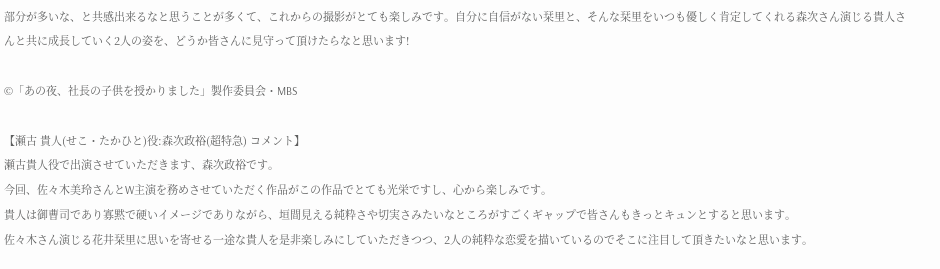部分が多いな、と共感出来るなと思うことが多くて、これからの撮影がとても楽しみです。自分に自信がない栞里と、そんな栞里をいつも優しく肯定してくれる森次さん演じる貴人さんと共に成長していく2人の姿を、どうか皆さんに見守って頂けたらなと思います!

©「あの夜、社長の子供を授かりました」製作委員会・MBS

【瀬古 貴人(せこ・たかひと)役:森次政裕(超特急) コメント】
瀬古貴人役で出演させていただきます、森次政裕です。
今回、佐々木美玲さんとW主演を務めさせていただく作品がこの作品でとても光栄ですし、心から楽しみです。
貴人は御曹司であり寡黙で硬いイメージでありながら、垣間見える純粋さや切実さみたいなところがすごくギャップで皆さんもきっとキュンとすると思います。
佐々木さん演じる花井栞里に思いを寄せる一途な貴人を是非楽しみにしていただきつつ、2人の純粋な恋愛を描いているのでそこに注目して頂きたいなと思います。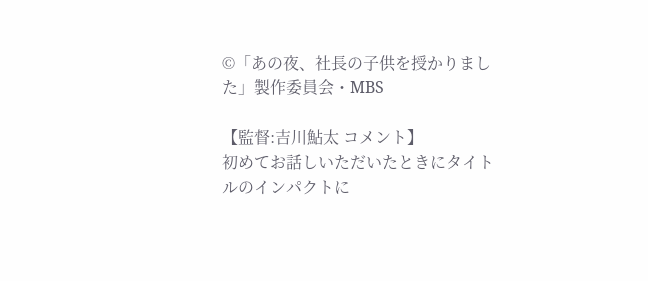©「あの夜、社長の子供を授かりました」製作委員会・MBS

【監督:吉川鮎太 コメント】
初めてお話しいただいたときにタイトルのインパクトに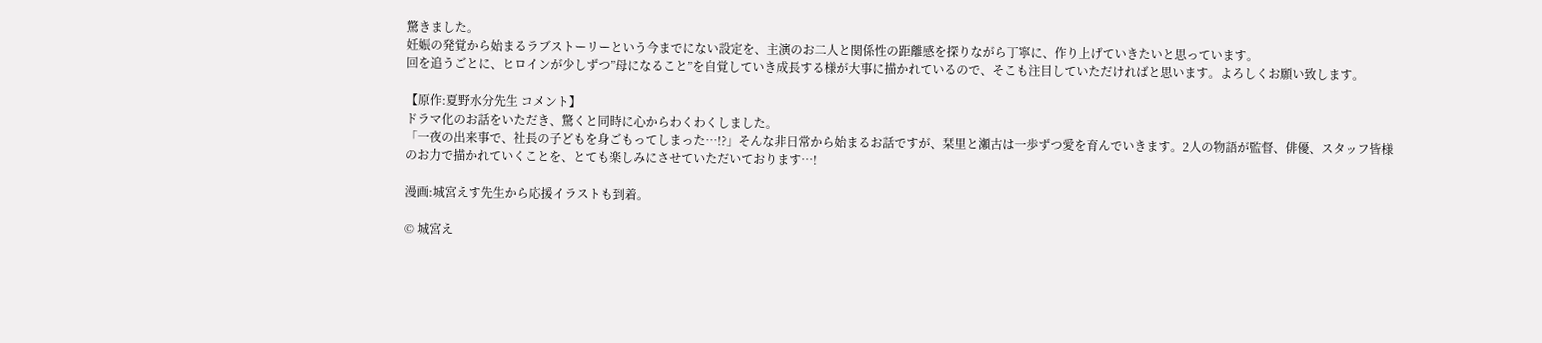驚きました。
妊娠の発覚から始まるラブストーリーという今までにない設定を、主演のお二人と関係性の距離感を探りながら丁寧に、作り上げていきたいと思っています。
回を追うごとに、ヒロインが少しずつ”母になること”を自覚していき成長する様が大事に描かれているので、そこも注目していただければと思います。よろしくお願い致します。

【原作:夏野水分先生 コメント】
ドラマ化のお話をいただき、驚くと同時に心からわくわくしました。
「一夜の出来事で、社長の子どもを身ごもってしまった…!?」そんな非日常から始まるお話ですが、栞里と瀬古は一歩ずつ愛を育んでいきます。2人の物語が監督、俳優、スタッフ皆様のお力で描かれていくことを、とても楽しみにさせていただいております…!

漫画:城宮えす先生から応援イラストも到着。

© 城宮え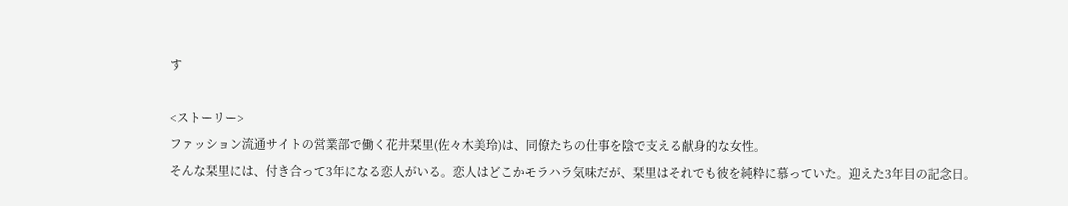す

<ストーリー>
ファッション流通サイトの営業部で働く花井栞里(佐々木美玲)は、同僚たちの仕事を陰で支える献身的な女性。
そんな栞里には、付き合って3年になる恋人がいる。恋人はどこかモラハラ気味だが、栞里はそれでも彼を純粋に慕っていた。迎えた3年目の記念日。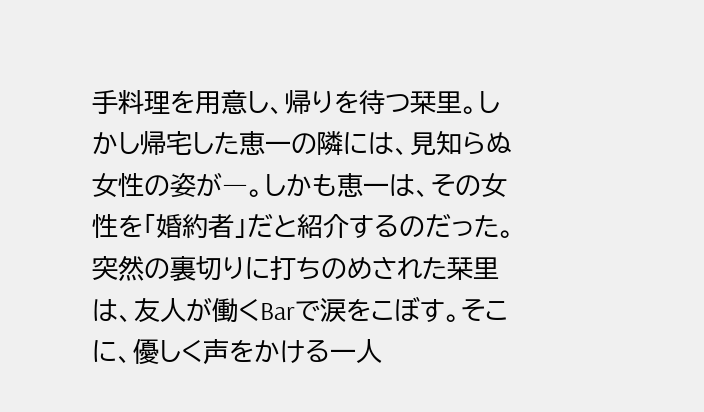手料理を用意し、帰りを待つ栞里。しかし帰宅した恵一の隣には、見知らぬ女性の姿が―。しかも恵一は、その女性を「婚約者」だと紹介するのだった。突然の裏切りに打ちのめされた栞里は、友人が働くBarで涙をこぼす。そこに、優しく声をかける一人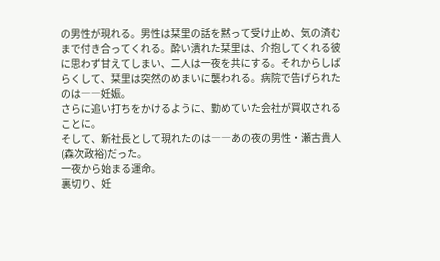の男性が現れる。男性は栞里の話を黙って受け止め、気の済むまで付き合ってくれる。酔い潰れた栞里は、介抱してくれる彼に思わず甘えてしまい、二人は一夜を共にする。それからしばらくして、栞里は突然のめまいに襲われる。病院で告げられたのは――妊娠。
さらに追い打ちをかけるように、勤めていた会社が買収されることに。
そして、新社長として現れたのは――あの夜の男性・瀬古貴人(森次政裕)だった。
一夜から始まる運命。
裏切り、妊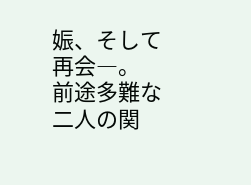娠、そして再会―。
前途多難な二人の関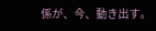係が、今、動き出す。